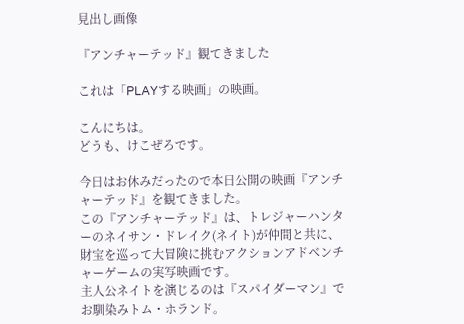見出し画像

『アンチャーテッド』観てきました

これは「PLAYする映画」の映画。

こんにちは。
どうも、けこぜろです。

今日はお休みだったので本日公開の映画『アンチャーテッド』を観てきました。
この『アンチャーテッド』は、トレジャーハンターのネイサン・ドレイク(ネイト)が仲間と共に、財宝を巡って大冒険に挑むアクションアドベンチャーゲームの実写映画です。
主人公ネイトを演じるのは『スパイダーマン』でお馴染みトム・ホランド。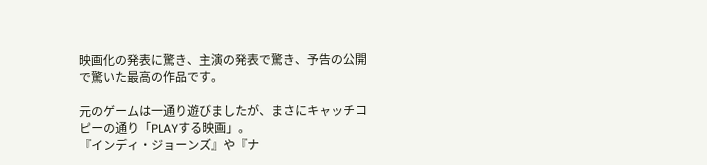映画化の発表に驚き、主演の発表で驚き、予告の公開で驚いた最高の作品です。

元のゲームは一通り遊びましたが、まさにキャッチコピーの通り「PLAYする映画」。
『インディ・ジョーンズ』や『ナ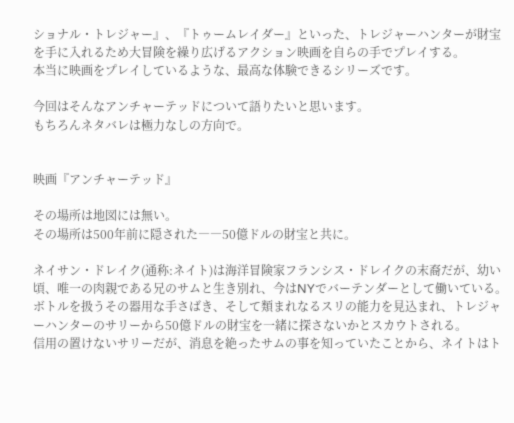ショナル・トレジャー』、『トゥームレイダー』といった、トレジャーハンターが財宝を手に入れるため大冒険を繰り広げるアクション映画を自らの手でプレイする。
本当に映画をプレイしているような、最高な体験できるシリーズです。

今回はそんなアンチャーテッドについて語りたいと思います。
もちろんネタバレは極力なしの方向で。


映画『アンチャーテッド』

その場所は地図には無い。
その場所は500年前に隠された――50億ドルの財宝と共に。

ネイサン・ドレイク(通称:ネイト)は海洋冒険家フランシス・ドレイクの末裔だが、幼い頃、唯一の肉親である兄のサムと生き別れ、今はNYでバーテンダーとして働いている。
ボトルを扱うその器用な手さばき、そして類まれなるスリの能力を見込まれ、トレジャーハンターのサリーから50億ドルの財宝を一緒に探さないかとスカウトされる。
信用の置けないサリーだが、消息を絶ったサムの事を知っていたことから、ネイトはト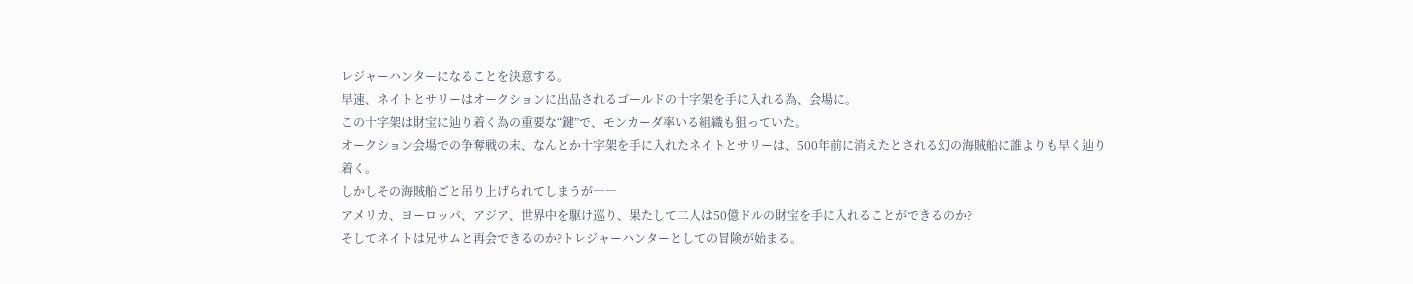レジャーハンターになることを決意する。
早速、ネイトとサリーはオークションに出品されるゴールドの十字架を手に入れる為、会場に。
この十字架は財宝に辿り着く為の重要な“鍵”で、モンカーダ率いる組織も狙っていた。
オークション会場での争奪戦の末、なんとか十字架を手に入れたネイトとサリーは、500年前に消えたとされる幻の海賊船に誰よりも早く辿り着く。
しかしその海賊船ごと吊り上げられてしまうが――
アメリカ、ヨーロッパ、アジア、世界中を駆け巡り、果たして二人は50億ドルの財宝を手に入れることができるのか?
そしてネイトは兄サムと再会できるのか?トレジャーハンターとしての冒険が始まる。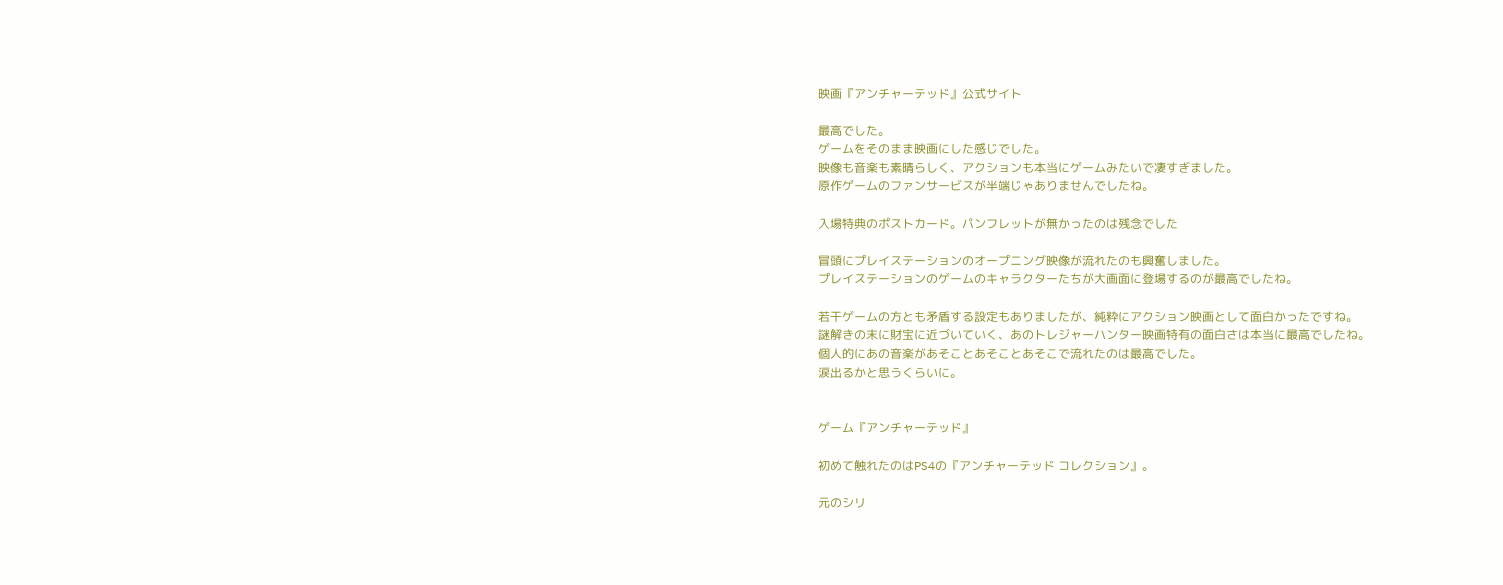映画『アンチャーテッド』公式サイト

最高でした。
ゲームをそのまま映画にした感じでした。
映像も音楽も素晴らしく、アクションも本当にゲームみたいで凄すぎました。
原作ゲームのファンサービスが半端じゃありませんでしたね。

入場特典のポストカード。パンフレットが無かったのは残念でした

冒頭にプレイステーションのオープニング映像が流れたのも興奮しました。
プレイステーションのゲームのキャラクターたちが大画面に登場するのが最高でしたね。

若干ゲームの方とも矛盾する設定もありましたが、純粋にアクション映画として面白かったですね。
謎解きの末に財宝に近づいていく、あのトレジャーハンター映画特有の面白さは本当に最高でしたね。
個人的にあの音楽があそことあそことあそこで流れたのは最高でした。
涙出るかと思うくらいに。


ゲーム『アンチャーテッド』

初めて触れたのはPS4の『アンチャーテッド コレクション』。

元のシリ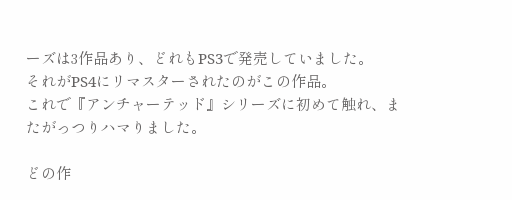ーズは3作品あり、どれもPS3で発売していました。
それがPS4にリマスターされたのがこの作品。
これで『アンチャーテッド』シリーズに初めて触れ、またがっつりハマりました。

どの作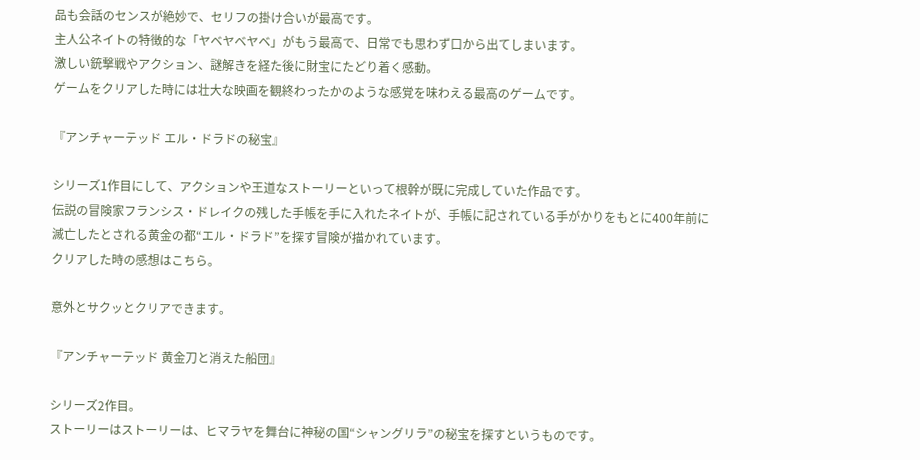品も会話のセンスが絶妙で、セリフの掛け合いが最高です。
主人公ネイトの特徴的な「ヤベヤベヤベ」がもう最高で、日常でも思わず口から出てしまいます。
激しい銃撃戦やアクション、謎解きを経た後に財宝にたどり着く感動。
ゲームをクリアした時には壮大な映画を観終わったかのような感覚を味わえる最高のゲームです。

『アンチャーテッド エル・ドラドの秘宝』

シリーズ1作目にして、アクションや王道なストーリーといって根幹が既に完成していた作品です。
伝説の冒険家フランシス・ドレイクの残した手帳を手に入れたネイトが、手帳に記されている手がかりをもとに400年前に滅亡したとされる黄金の都“エル・ドラド”を探す冒険が描かれています。
クリアした時の感想はこちら。

意外とサクッとクリアできます。

『アンチャーテッド 黄金刀と消えた船団』

シリーズ2作目。
ストーリーはストーリーは、ヒマラヤを舞台に神秘の国“シャングリラ”の秘宝を探すというものです。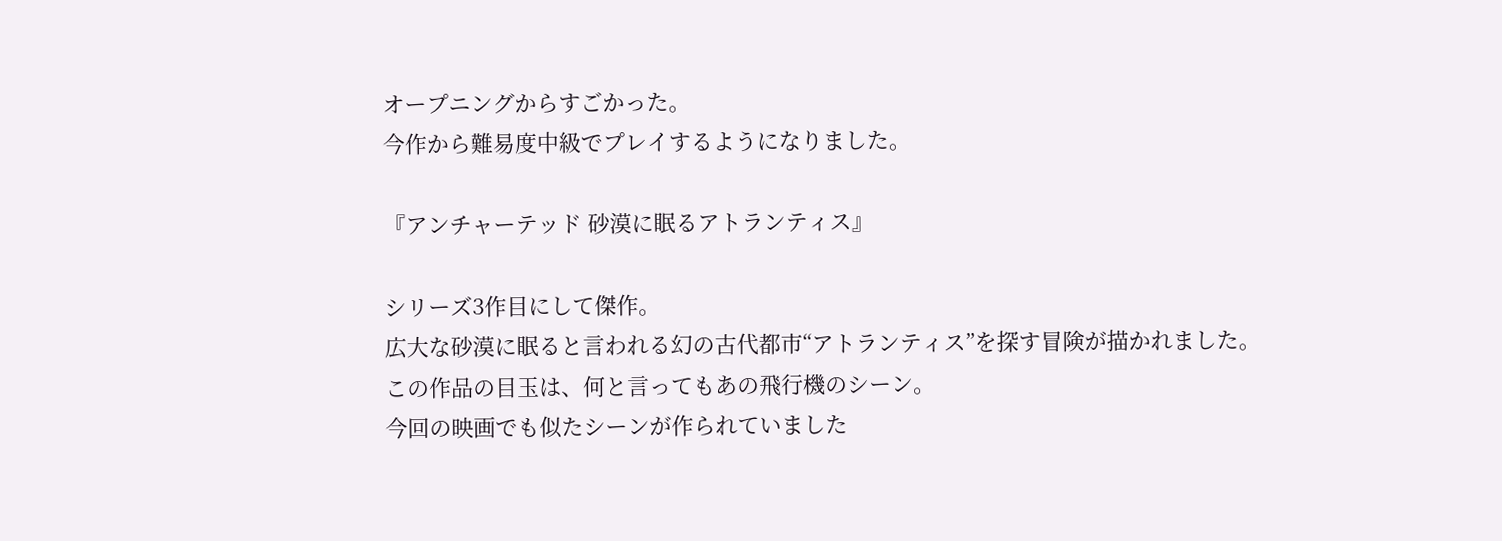オープニングからすごかった。
今作から難易度中級でプレイするようになりました。

『アンチャーテッド 砂漠に眠るアトランティス』

シリーズ3作目にして傑作。
広大な砂漠に眠ると言われる幻の古代都市“アトランティス”を探す冒険が描かれました。
この作品の目玉は、何と言ってもあの飛行機のシーン。
今回の映画でも似たシーンが作られていました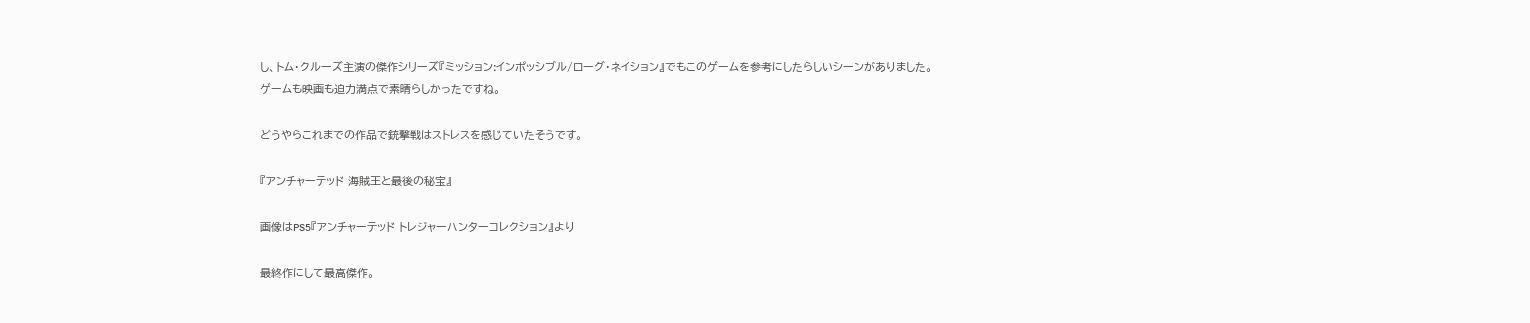し、トム・クルーズ主演の傑作シリーズ『ミッション:インポッシブル/ローグ・ネイション』でもこのゲームを参考にしたらしいシーンがありました。
ゲームも映画も迫力満点で素晴らしかったですね。

どうやらこれまでの作品で銃撃戦はストレスを感じていたそうです。

『アンチャーテッド 海賊王と最後の秘宝』

画像はPS5『アンチャーテッド トレジャーハンターコレクション』より

最終作にして最高傑作。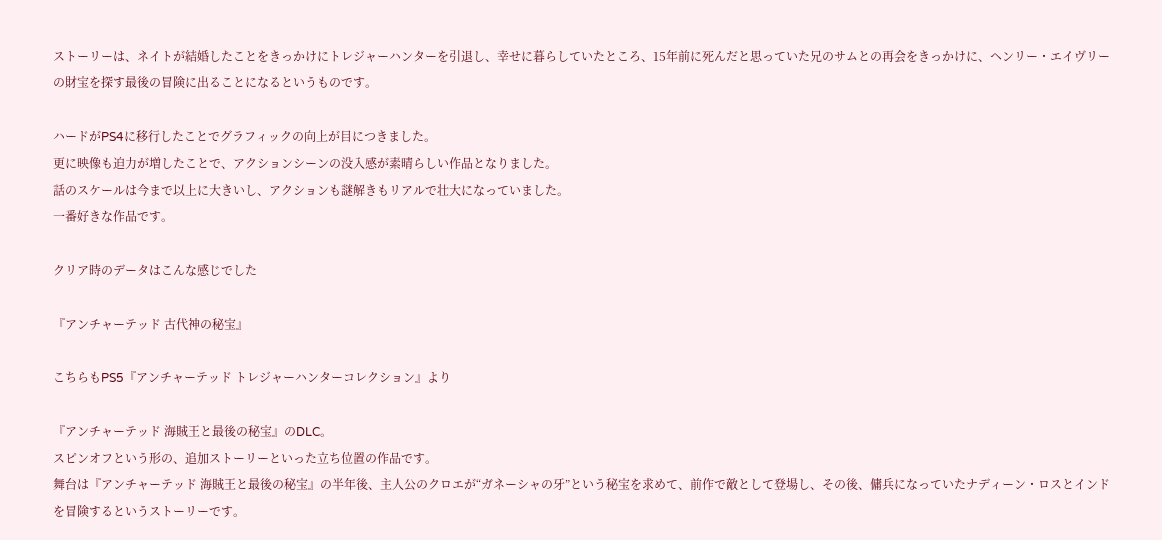ストーリーは、ネイトが結婚したことをきっかけにトレジャーハンターを引退し、幸せに暮らしていたところ、15年前に死んだと思っていた兄のサムとの再会をきっかけに、ヘンリー・エイヴリーの財宝を探す最後の冒険に出ることになるというものです。

ハードがPS4に移行したことでグラフィックの向上が目につきました。
更に映像も迫力が増したことで、アクションシーンの没入感が素晴らしい作品となりました。
話のスケールは今まで以上に大きいし、アクションも謎解きもリアルで壮大になっていました。
一番好きな作品です。

クリア時のデータはこんな感じでした

『アンチャーテッド 古代神の秘宝』

こちらもPS5『アンチャーテッド トレジャーハンターコレクション』より

『アンチャーテッド 海賊王と最後の秘宝』のDLC。
スピンオフという形の、追加ストーリーといった立ち位置の作品です。
舞台は『アンチャーテッド 海賊王と最後の秘宝』の半年後、主人公のクロエが“ガネーシャの牙”という秘宝を求めて、前作で敵として登場し、その後、傭兵になっていたナディーン・ロスとインドを冒険するというストーリーです。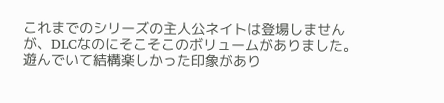これまでのシリーズの主人公ネイトは登場しませんが、DLCなのにそこそこのボリュームがありました。
遊んでいて結構楽しかった印象があり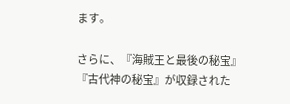ます。

さらに、『海賊王と最後の秘宝』『古代神の秘宝』が収録された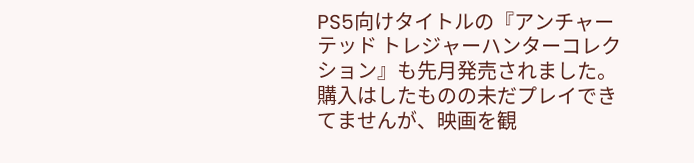PS5向けタイトルの『アンチャーテッド トレジャーハンターコレクション』も先月発売されました。
購入はしたものの未だプレイできてませんが、映画を観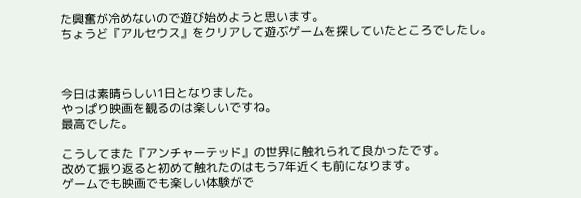た興奮が冷めないので遊び始めようと思います。
ちょうど『アルセウス』をクリアして遊ぶゲームを探していたところでしたし。



今日は素晴らしい1日となりました。
やっぱり映画を観るのは楽しいですね。
最高でした。

こうしてまた『アンチャーテッド』の世界に触れられて良かったです。
改めて振り返ると初めて触れたのはもう7年近くも前になります。
ゲームでも映画でも楽しい体験がで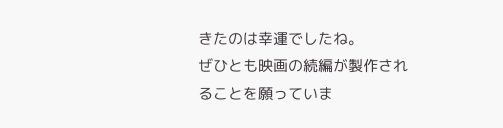きたのは幸運でしたね。
ぜひとも映画の続編が製作されることを願っていま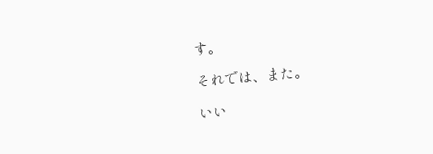す。

それでは、また。

いい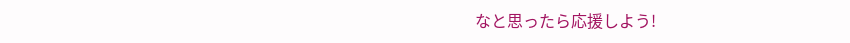なと思ったら応援しよう!